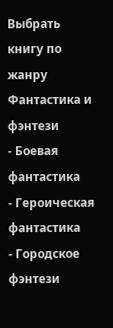Выбрать книгу по жанру
Фантастика и фэнтези
- Боевая фантастика
- Героическая фантастика
- Городское фэнтези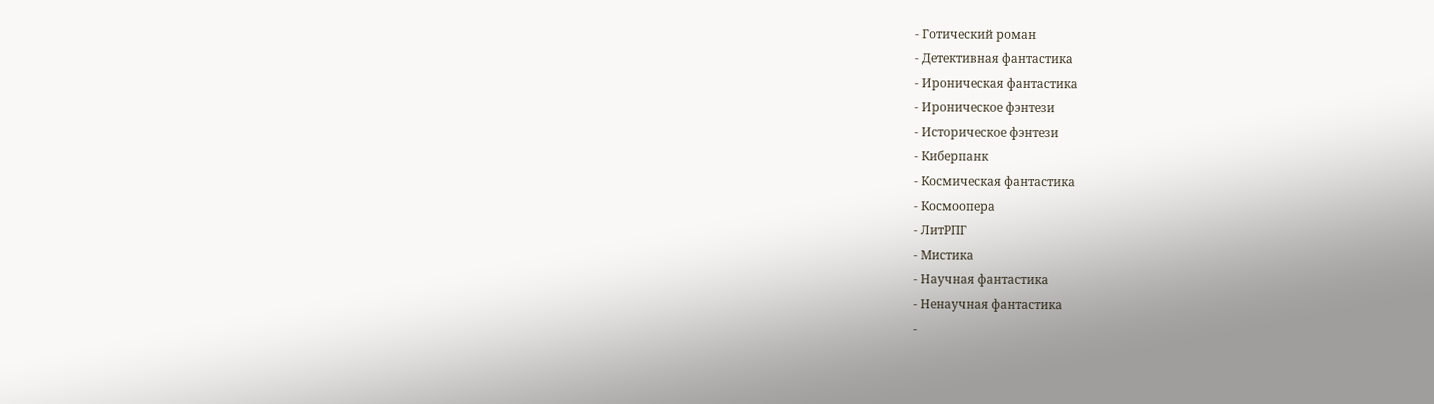- Готический роман
- Детективная фантастика
- Ироническая фантастика
- Ироническое фэнтези
- Историческое фэнтези
- Киберпанк
- Космическая фантастика
- Космоопера
- ЛитРПГ
- Мистика
- Научная фантастика
- Ненаучная фантастика
-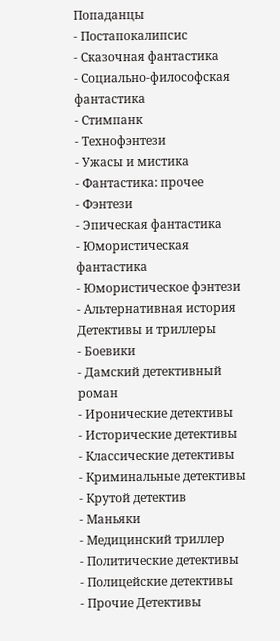Попаданцы
- Постапокалипсис
- Сказочная фантастика
- Социально-философская фантастика
- Стимпанк
- Технофэнтези
- Ужасы и мистика
- Фантастика: прочее
- Фэнтези
- Эпическая фантастика
- Юмористическая фантастика
- Юмористическое фэнтези
- Альтернативная история
Детективы и триллеры
- Боевики
- Дамский детективный роман
- Иронические детективы
- Исторические детективы
- Классические детективы
- Криминальные детективы
- Крутой детектив
- Маньяки
- Медицинский триллер
- Политические детективы
- Полицейские детективы
- Прочие Детективы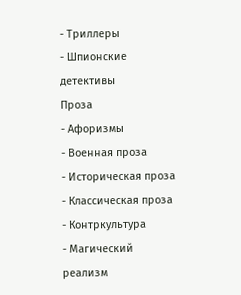- Триллеры
- Шпионские детективы
Проза
- Афоризмы
- Военная проза
- Историческая проза
- Классическая проза
- Контркультура
- Магический реализм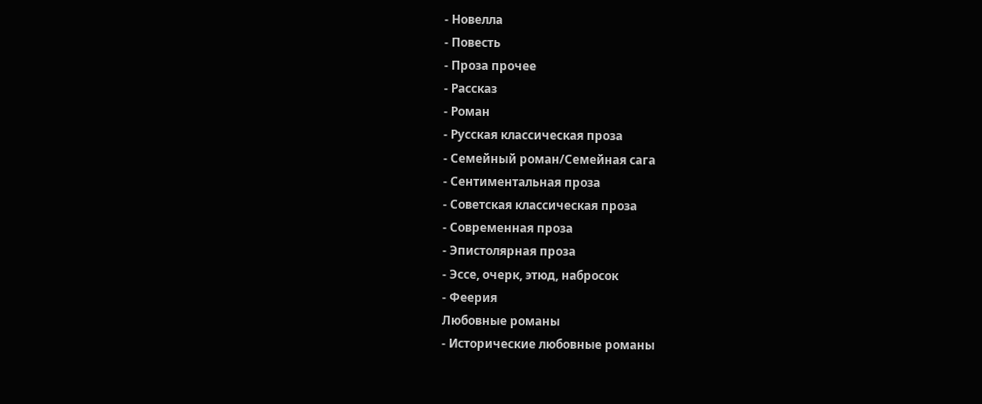- Новелла
- Повесть
- Проза прочее
- Рассказ
- Роман
- Русская классическая проза
- Семейный роман/Семейная сага
- Сентиментальная проза
- Советская классическая проза
- Современная проза
- Эпистолярная проза
- Эссе, очерк, этюд, набросок
- Феерия
Любовные романы
- Исторические любовные романы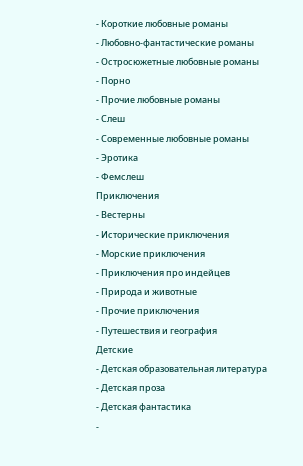- Короткие любовные романы
- Любовно-фантастические романы
- Остросюжетные любовные романы
- Порно
- Прочие любовные романы
- Слеш
- Современные любовные романы
- Эротика
- Фемслеш
Приключения
- Вестерны
- Исторические приключения
- Морские приключения
- Приключения про индейцев
- Природа и животные
- Прочие приключения
- Путешествия и география
Детские
- Детская образовательная литература
- Детская проза
- Детская фантастика
-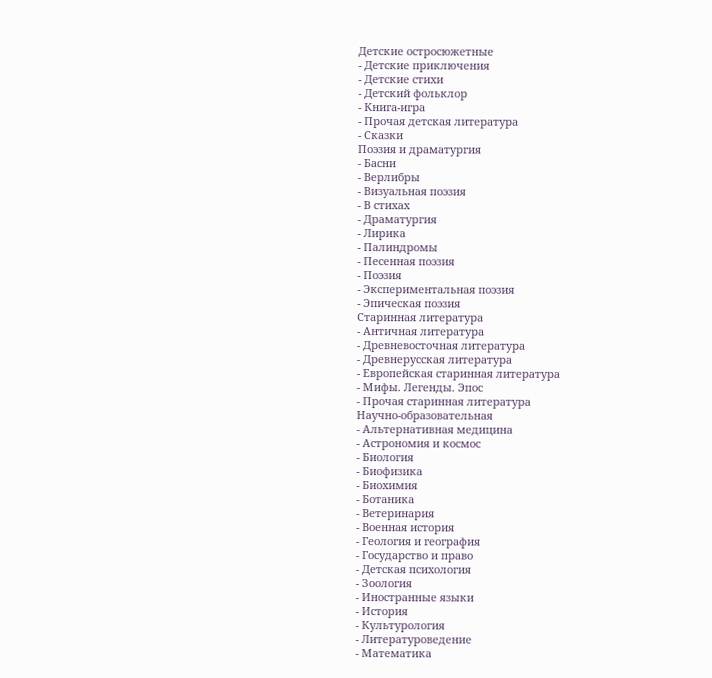Детские остросюжетные
- Детские приключения
- Детские стихи
- Детский фольклор
- Книга-игра
- Прочая детская литература
- Сказки
Поэзия и драматургия
- Басни
- Верлибры
- Визуальная поэзия
- В стихах
- Драматургия
- Лирика
- Палиндромы
- Песенная поэзия
- Поэзия
- Экспериментальная поэзия
- Эпическая поэзия
Старинная литература
- Античная литература
- Древневосточная литература
- Древнерусская литература
- Европейская старинная литература
- Мифы. Легенды. Эпос
- Прочая старинная литература
Научно-образовательная
- Альтернативная медицина
- Астрономия и космос
- Биология
- Биофизика
- Биохимия
- Ботаника
- Ветеринария
- Военная история
- Геология и география
- Государство и право
- Детская психология
- Зоология
- Иностранные языки
- История
- Культурология
- Литературоведение
- Математика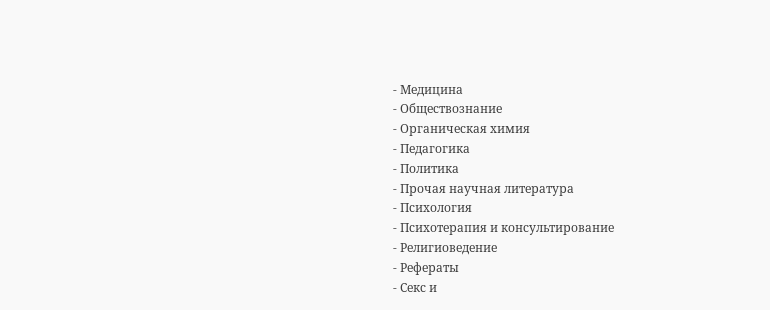- Медицина
- Обществознание
- Органическая химия
- Педагогика
- Политика
- Прочая научная литература
- Психология
- Психотерапия и консультирование
- Религиоведение
- Рефераты
- Секс и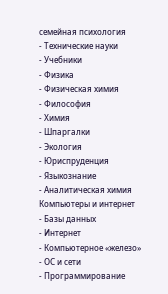семейная психология
- Технические науки
- Учебники
- Физика
- Физическая химия
- Философия
- Химия
- Шпаргалки
- Экология
- Юриспруденция
- Языкознание
- Аналитическая химия
Компьютеры и интернет
- Базы данных
- Интернет
- Компьютерное «железо»
- ОС и сети
- Программирование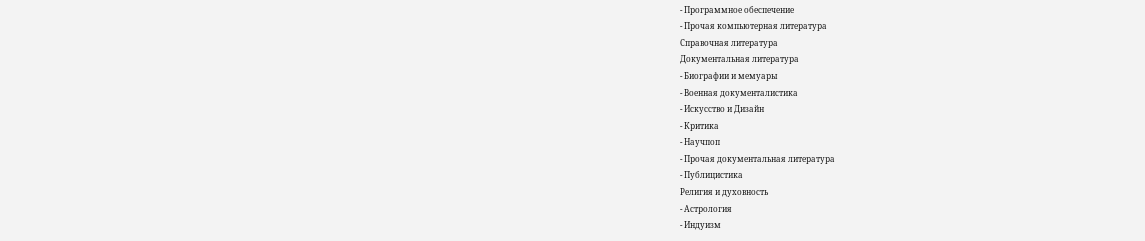- Программное обеспечение
- Прочая компьютерная литература
Справочная литература
Документальная литература
- Биографии и мемуары
- Военная документалистика
- Искусство и Дизайн
- Критика
- Научпоп
- Прочая документальная литература
- Публицистика
Религия и духовность
- Астрология
- Индуизм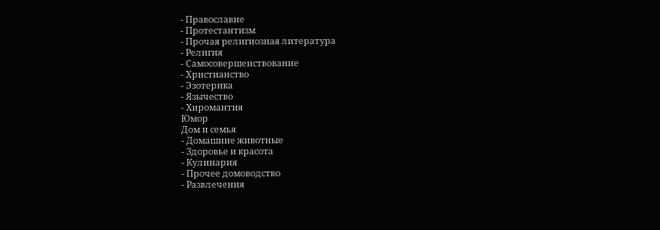- Православие
- Протестантизм
- Прочая религиозная литература
- Религия
- Самосовершенствование
- Христианство
- Эзотерика
- Язычество
- Хиромантия
Юмор
Дом и семья
- Домашние животные
- Здоровье и красота
- Кулинария
- Прочее домоводство
- Развлечения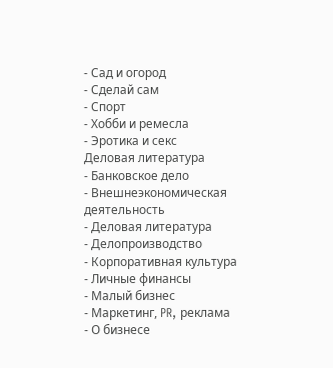- Сад и огород
- Сделай сам
- Спорт
- Хобби и ремесла
- Эротика и секс
Деловая литература
- Банковское дело
- Внешнеэкономическая деятельность
- Деловая литература
- Делопроизводство
- Корпоративная культура
- Личные финансы
- Малый бизнес
- Маркетинг, PR, реклама
- О бизнесе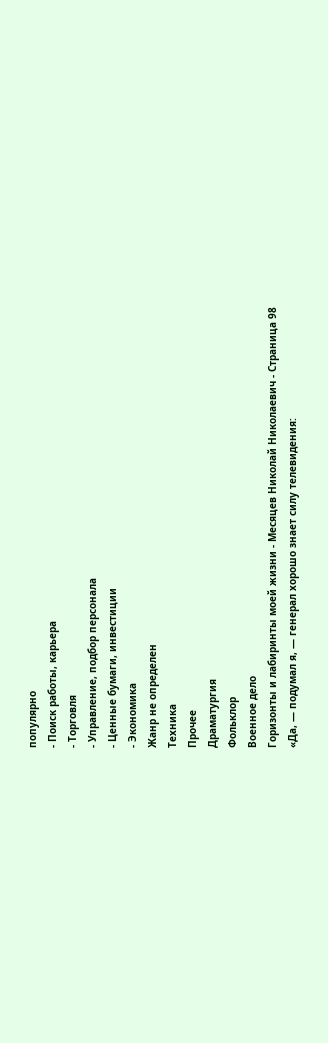популярно
- Поиск работы, карьера
- Торговля
- Управление, подбор персонала
- Ценные бумаги, инвестиции
- Экономика
Жанр не определен
Техника
Прочее
Драматургия
Фольклор
Военное дело
Горизонты и лабиринты моей жизни - Месяцев Николай Николаевич - Страница 98
«Да, — подумал я, — генерал хорошо знает силу телевидения: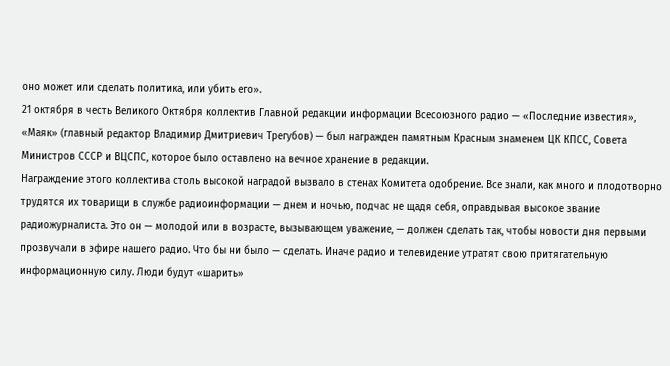оно может или сделать политика, или убить его».
21 октября в честь Великого Октября коллектив Главной редакции информации Всесоюзного радио — «Последние известия», «Маяк» (главный редактор Владимир Дмитриевич Трегубов) — был награжден памятным Красным знаменем ЦК КПСС, Совета Министров СССР и ВЦСПС, которое было оставлено на вечное хранение в редакции.
Награждение этого коллектива столь высокой наградой вызвало в стенах Комитета одобрение. Все знали, как много и плодотворно трудятся их товарищи в службе радиоинформации — днем и ночью, подчас не щадя себя, оправдывая высокое звание радиожурналиста. Это он — молодой или в возрасте, вызывающем уважение, — должен сделать так, чтобы новости дня первыми прозвучали в эфире нашего радио. Что бы ни было — сделать. Иначе радио и телевидение утратят свою притягательную информационную силу. Люди будут «шарить»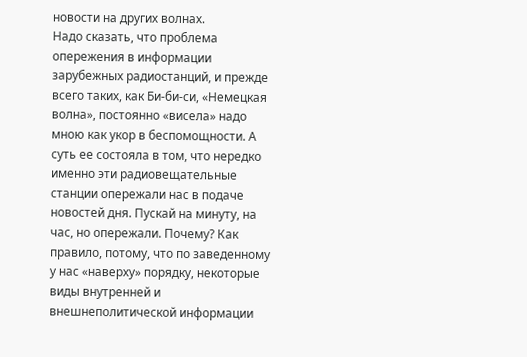новости на других волнах.
Надо сказать, что проблема опережения в информации зарубежных радиостанций, и прежде всего таких, как Би-би-си, «Немецкая волна», постоянно «висела» надо мною как укор в беспомощности. А суть ее состояла в том, что нередко именно эти радиовещательные станции опережали нас в подаче новостей дня. Пускай на минуту, на час, но опережали. Почему? Как правило, потому, что по заведенному у нас «наверху» порядку, некоторые виды внутренней и внешнеполитической информации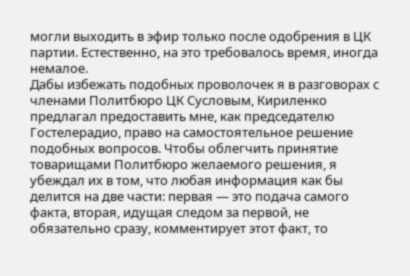могли выходить в эфир только после одобрения в ЦК партии. Естественно, на это требовалось время, иногда немалое.
Дабы избежать подобных проволочек я в разговорах с членами Политбюро ЦК Сусловым, Кириленко предлагал предоставить мне, как председателю Гостелерадио, право на самостоятельное решение подобных вопросов. Чтобы облегчить принятие товарищами Политбюро желаемого решения, я убеждал их в том, что любая информация как бы делится на две части: первая — это подача самого факта, вторая, идущая следом за первой, не обязательно сразу, комментирует этот факт, то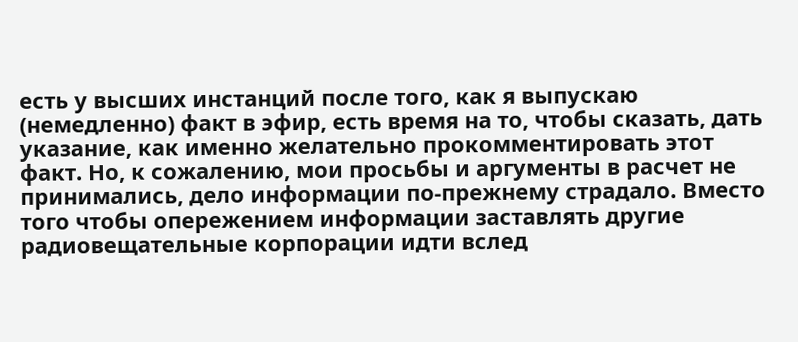есть у высших инстанций после того, как я выпускаю (немедленно) факт в эфир, есть время на то, чтобы сказать, дать указание, как именно желательно прокомментировать этот факт. Но, к сожалению, мои просьбы и аргументы в расчет не принимались, дело информации по-прежнему страдало. Вместо того чтобы опережением информации заставлять другие радиовещательные корпорации идти вслед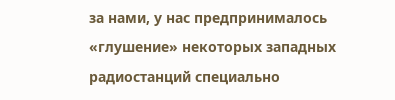за нами, у нас предпринималось «глушение» некоторых западных радиостанций специально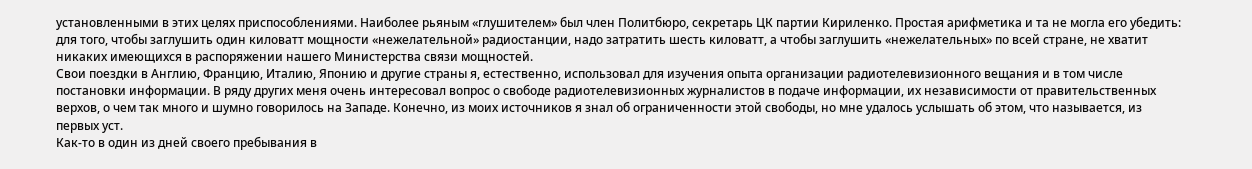установленными в этих целях приспособлениями. Наиболее рьяным «глушителем» был член Политбюро, секретарь ЦК партии Кириленко. Простая арифметика и та не могла его убедить: для того, чтобы заглушить один киловатт мощности «нежелательной» радиостанции, надо затратить шесть киловатт, а чтобы заглушить «нежелательных» по всей стране, не хватит никаких имеющихся в распоряжении нашего Министерства связи мощностей.
Свои поездки в Англию, Францию, Италию, Японию и другие страны я, естественно, использовал для изучения опыта организации радиотелевизионного вещания и в том числе постановки информации. В ряду других меня очень интересовал вопрос о свободе радиотелевизионных журналистов в подаче информации, их независимости от правительственных верхов, о чем так много и шумно говорилось на Западе. Конечно, из моих источников я знал об ограниченности этой свободы, но мне удалось услышать об этом, что называется, из первых уст.
Как-то в один из дней своего пребывания в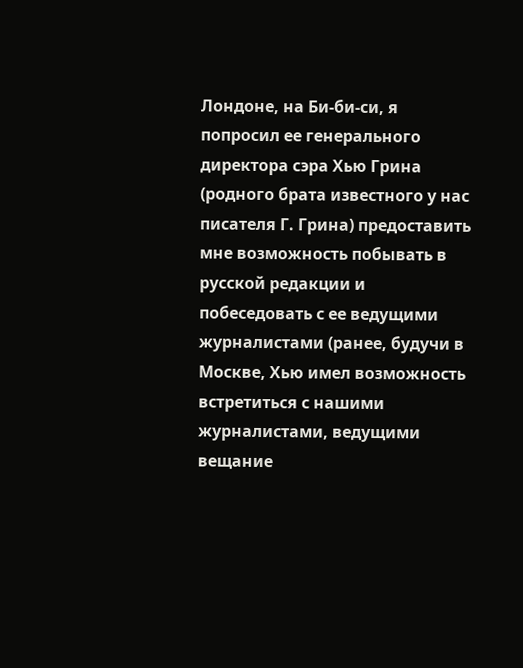Лондоне, на Би-би-си, я попросил ее генерального директора сэра Хью Грина (родного брата известного у нас писателя Г. Грина) предоставить мне возможность побывать в русской редакции и побеседовать с ее ведущими журналистами (ранее, будучи в Москве, Хью имел возможность встретиться с нашими журналистами, ведущими вещание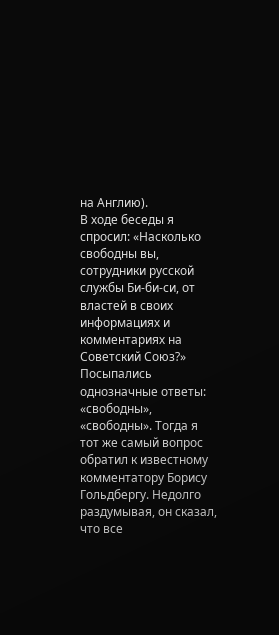на Англию).
В ходе беседы я спросил: «Насколько свободны вы, сотрудники русской службы Би-би-си, от властей в своих информациях и комментариях на Советский Союз?» Посыпались однозначные ответы: «свободны», «свободны». Тогда я тот же самый вопрос обратил к известному комментатору Борису Гольдбергу. Недолго раздумывая, он сказал, что все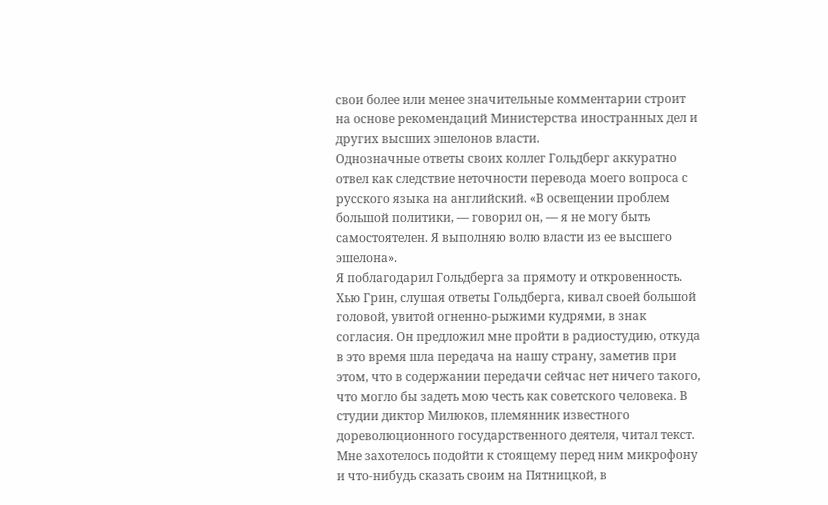свои более или менее значительные комментарии строит на основе рекомендаций Министерства иностранных дел и других высших эшелонов власти.
Однозначные ответы своих коллег Гольдберг аккуратно отвел как следствие неточности перевода моего вопроса с русского языка на английский. «В освещении проблем большой политики, — говорил он, — я не могу быть самостоятелен. Я выполняю волю власти из ее высшего эшелона».
Я поблагодарил Гольдберга за прямоту и откровенность. Хью Грин, слушая ответы Гольдберга, кивал своей большой головой, увитой огненно-рыжими кудрями, в знак согласия. Он предложил мне пройти в радиостудию, откуда в это время шла передача на нашу страну, заметив при этом, что в содержании передачи сейчас нет ничего такого, что могло бы задеть мою честь как советского человека. В студии диктор Милюков, племянник известного дореволюционного государственного деятеля, читал текст. Мне захотелось подойти к стоящему перед ним микрофону и что-нибудь сказать своим на Пятницкой, в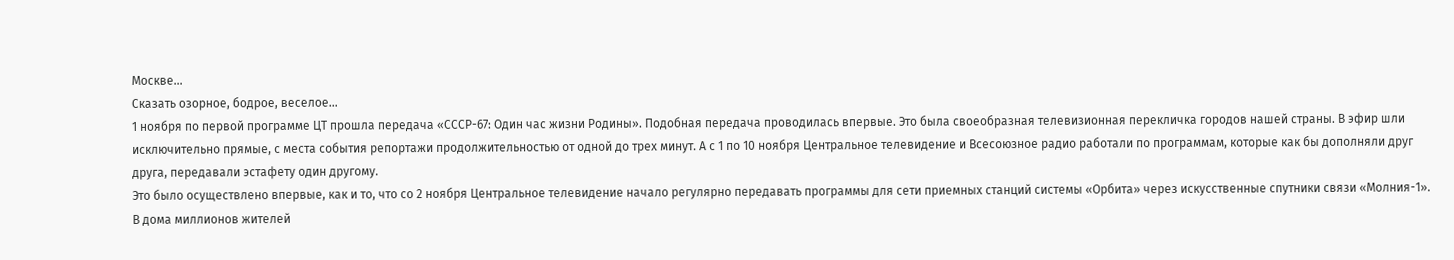Москве…
Сказать озорное, бодрое, веселое…
1 ноября по первой программе ЦТ прошла передача «СССР-67: Один час жизни Родины». Подобная передача проводилась впервые. Это была своеобразная телевизионная перекличка городов нашей страны. В эфир шли исключительно прямые, с места события репортажи продолжительностью от одной до трех минут. А с 1 по 10 ноября Центральное телевидение и Всесоюзное радио работали по программам, которые как бы дополняли друг друга, передавали эстафету один другому.
Это было осуществлено впервые, как и то, что со 2 ноября Центральное телевидение начало регулярно передавать программы для сети приемных станций системы «Орбита» через искусственные спутники связи «Молния-1». В дома миллионов жителей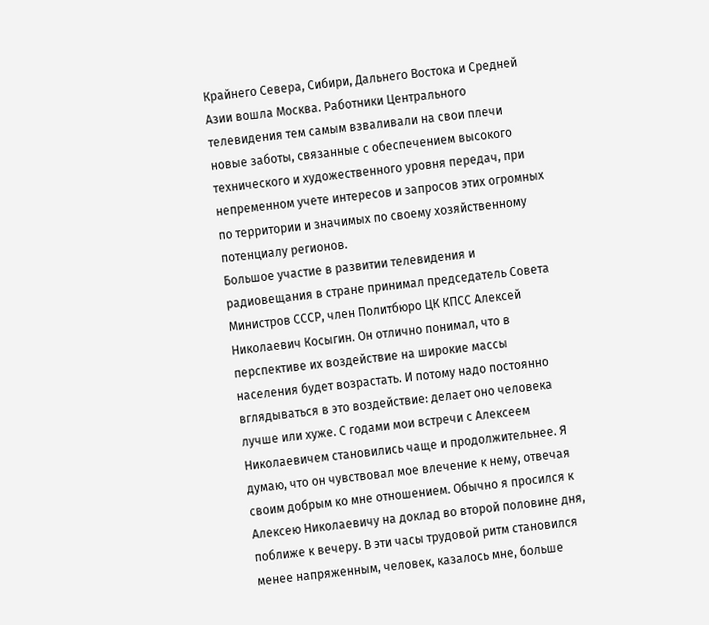Крайнего Севера, Сибири, Дальнего Востока и Средней Азии вошла Москва. Работники Центрального телевидения тем самым взваливали на свои плечи новые заботы, связанные с обеспечением высокого технического и художественного уровня передач, при непременном учете интересов и запросов этих огромных по территории и значимых по своему хозяйственному потенциалу регионов.
Большое участие в развитии телевидения и радиовещания в стране принимал председатель Совета Министров СССР, член Политбюро ЦК КПСС Алексей Николаевич Косыгин. Он отлично понимал, что в перспективе их воздействие на широкие массы населения будет возрастать. И потому надо постоянно вглядываться в это воздействие: делает оно человека лучше или хуже. С годами мои встречи с Алексеем Николаевичем становились чаще и продолжительнее. Я думаю, что он чувствовал мое влечение к нему, отвечая своим добрым ко мне отношением. Обычно я просился к Алексею Николаевичу на доклад во второй половине дня, поближе к вечеру. В эти часы трудовой ритм становился менее напряженным, человек, казалось мне, больше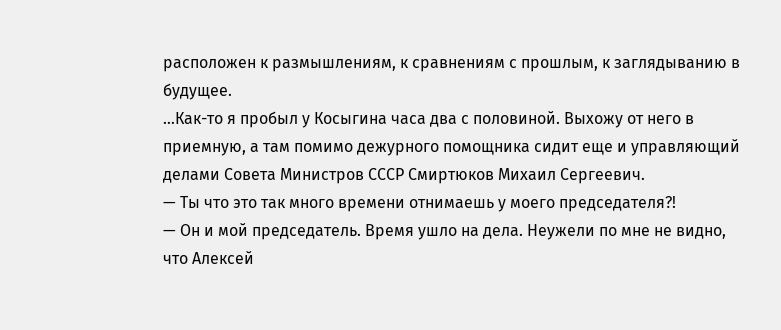расположен к размышлениям, к сравнениям с прошлым, к заглядыванию в будущее.
…Как-то я пробыл у Косыгина часа два с половиной. Выхожу от него в приемную, а там помимо дежурного помощника сидит еще и управляющий делами Совета Министров СССР Смиртюков Михаил Сергеевич.
— Ты что это так много времени отнимаешь у моего председателя?!
— Он и мой председатель. Время ушло на дела. Неужели по мне не видно, что Алексей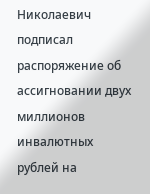Николаевич подписал распоряжение об ассигновании двух миллионов инвалютных рублей на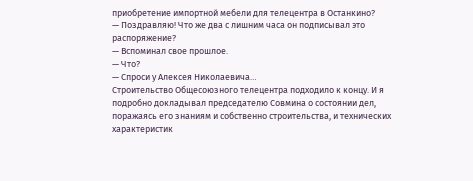приобретение импортной мебели для телецентра в Останкино?
— Поздравляю! Что же два с лишним часа он подписывал это распоряжение?
— Вспоминал свое прошлое.
— Что?
— Спроси у Алексея Николаевича…
Строительство Общесоюзного телецентра подходило к концу. И я подробно докладывал председателю Совмина о состоянии дел, поражаясь его знаниям и собственно строительства, и технических характеристик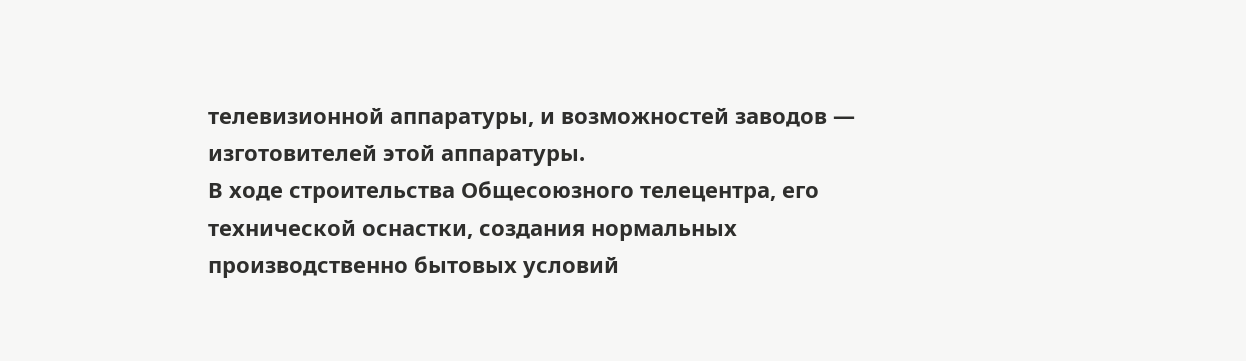телевизионной аппаратуры, и возможностей заводов — изготовителей этой аппаратуры.
В ходе строительства Общесоюзного телецентра, его технической оснастки, создания нормальных производственно бытовых условий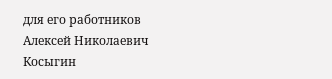для его работников Алексей Николаевич Косыгин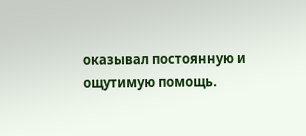оказывал постоянную и ощутимую помощь.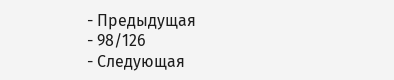- Предыдущая
- 98/126
- Следующая